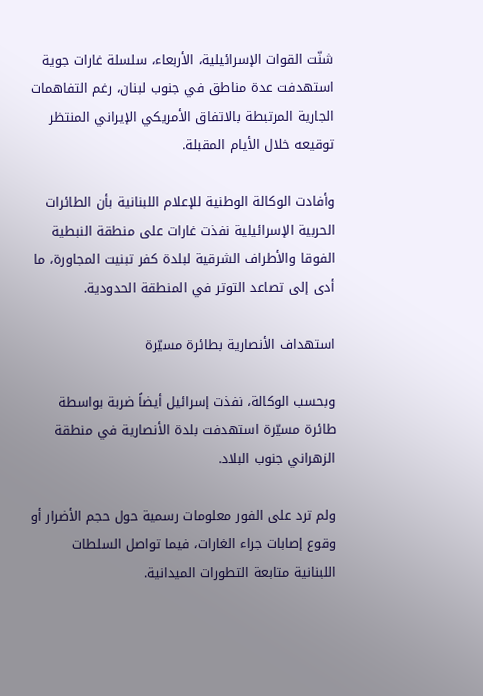شنّت القوات الإسرائيلية، الأربعاء، سلسلة غارات جوية استهدفت عدة مناطق في جنوب لبنان، رغم التفاهمات الجارية المرتبطة بالاتفاق الأمريكي الإيراني المنتظر توقيعه خلال الأيام المقبلة.

وأفادت الوكالة الوطنية للإعلام اللبنانية بأن الطائرات الحربية الإسرائيلية نفذت غارات على منطقة النبطية الفوقا والأطراف الشرقية لبلدة كفر تبنيت المجاورة، ما أدى إلى تصاعد التوتر في المنطقة الحدودية.

استهداف الأنصارية بطائرة مسيّرة

وبحسب الوكالة، نفذت إسرائيل أيضاً ضربة بواسطة طائرة مسيّرة استهدفت بلدة الأنصارية في منطقة الزهراني جنوب البلاد.

ولم ترد على الفور معلومات رسمية حول حجم الأضرار أو وقوع إصابات جراء الغارات، فيما تواصل السلطات اللبنانية متابعة التطورات الميدانية.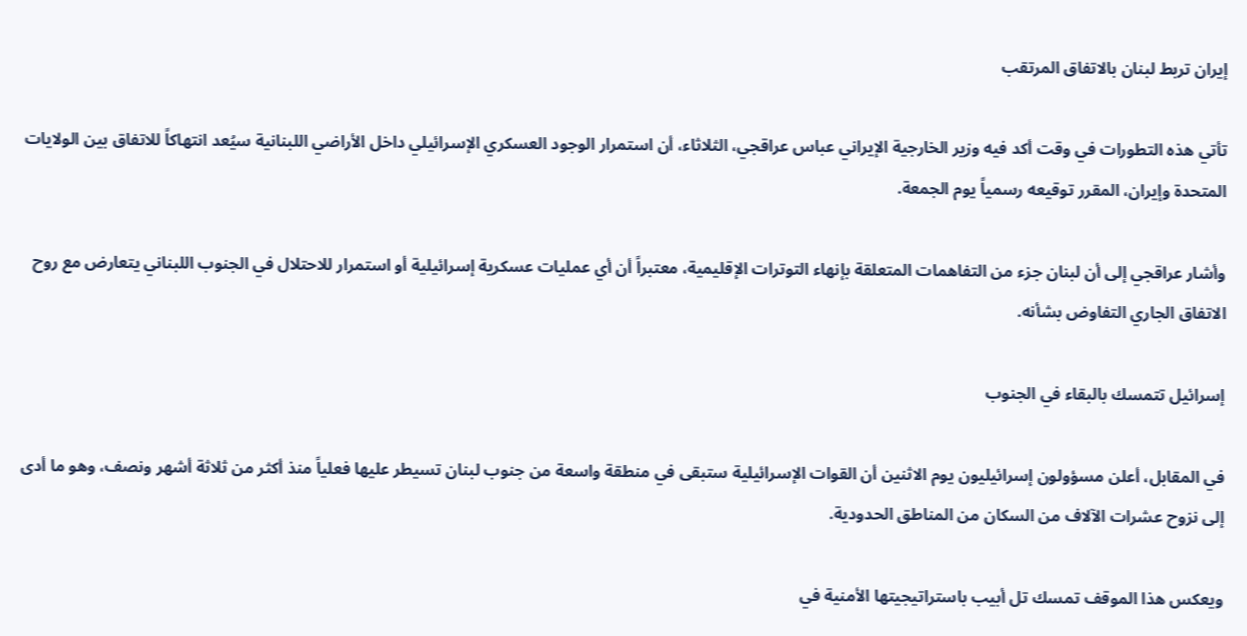إيران تربط لبنان بالاتفاق المرتقب

تأتي هذه التطورات في وقت أكد فيه وزير الخارجية الإيراني عباس عراقجي، الثلاثاء، أن استمرار الوجود العسكري الإسرائيلي داخل الأراضي اللبنانية سيُعد انتهاكاً للاتفاق بين الولايات المتحدة وإيران، المقرر توقيعه رسمياً يوم الجمعة.

وأشار عراقجي إلى أن لبنان جزء من التفاهمات المتعلقة بإنهاء التوترات الإقليمية، معتبراً أن أي عمليات عسكرية إسرائيلية أو استمرار للاحتلال في الجنوب اللبناني يتعارض مع روح الاتفاق الجاري التفاوض بشأنه.

إسرائيل تتمسك بالبقاء في الجنوب

في المقابل، أعلن مسؤولون إسرائيليون يوم الاثنين أن القوات الإسرائيلية ستبقى في منطقة واسعة من جنوب لبنان تسيطر عليها فعلياً منذ أكثر من ثلاثة أشهر ونصف، وهو ما أدى إلى نزوح عشرات الآلاف من السكان من المناطق الحدودية.

ويعكس هذا الموقف تمسك تل أبيب باستراتيجيتها الأمنية في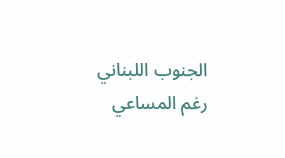الجنوب اللبناني رغم المساعي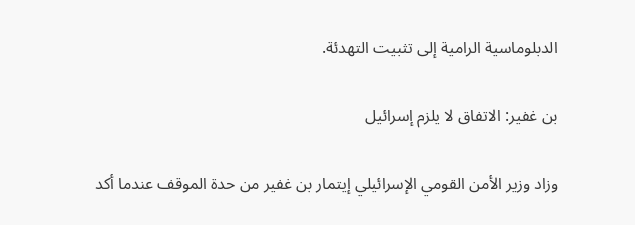الدبلوماسية الرامية إلى تثبيت التهدئة.

بن غفير: الاتفاق لا يلزم إسرائيل

وزاد وزير الأمن القومي الإسرائيلي إيتمار بن غفير من حدة الموقف عندما أكد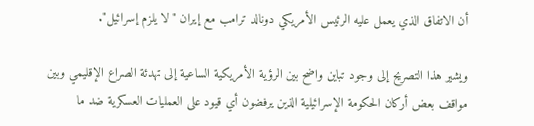أن الاتفاق الذي يعمل عليه الرئيس الأمريكي دونالد ترامب مع إيران "لا يلزم إسرائيل".

ويشير هذا التصريح إلى وجود تباين واضح بين الرؤية الأمريكية الساعية إلى تهدئة الصراع الإقليمي وبين مواقف بعض أركان الحكومة الإسرائيلية الذين يرفضون أي قيود على العمليات العسكرية ضد ما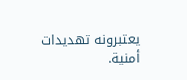يعتبرونه تهديدات أمنية.